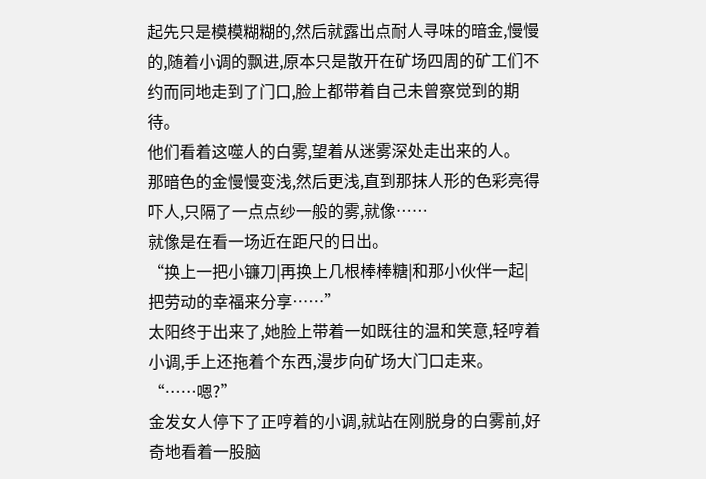起先只是模模糊糊的,然后就露出点耐人寻味的暗金,慢慢的,随着小调的飘进,原本只是散开在矿场四周的矿工们不约而同地走到了门口,脸上都带着自己未曾察觉到的期待。
他们看着这噬人的白雾,望着从迷雾深处走出来的人。
那暗色的金慢慢变浅,然后更浅,直到那抹人形的色彩亮得吓人,只隔了一点点纱一般的雾,就像……
就像是在看一场近在距尺的日出。
“换上一把小镰刀|再换上几根棒棒糖|和那小伙伴一起|把劳动的幸福来分享……”
太阳终于出来了,她脸上带着一如既往的温和笑意,轻哼着小调,手上还拖着个东西,漫步向矿场大门口走来。
“……嗯?”
金发女人停下了正哼着的小调,就站在刚脱身的白雾前,好奇地看着一股脑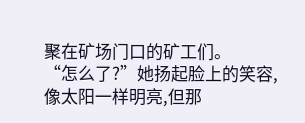聚在矿场门口的矿工们。
“怎么了?”她扬起脸上的笑容,像太阳一样明亮,但那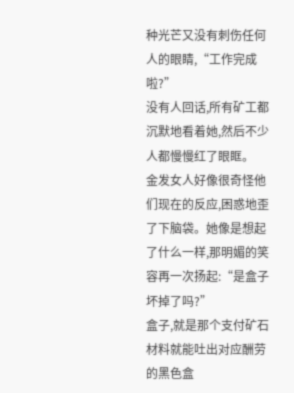种光芒又没有刺伤任何人的眼睛,“工作完成啦?”
没有人回话,所有矿工都沉默地看着她,然后不少人都慢慢红了眼眶。
金发女人好像很奇怪他们现在的反应,困惑地歪了下脑袋。她像是想起了什么一样,那明媚的笑容再一次扬起:“是盒子坏掉了吗?”
盒子,就是那个支付矿石材料就能吐出对应酬劳的黑色盒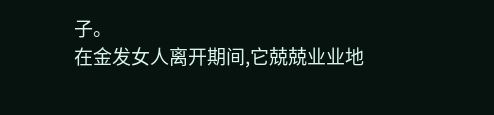子。
在金发女人离开期间,它兢兢业业地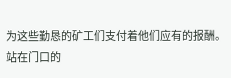为这些勤恳的矿工们支付着他们应有的报酬。
站在门口的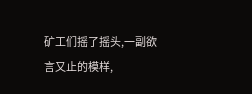矿工们摇了摇头,一副欲言又止的模样,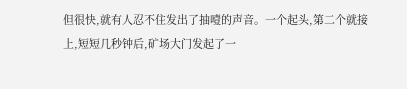但很快,就有人忍不住发出了抽噎的声音。一个起头,第二个就接上,短短几秒钟后,矿场大门发起了一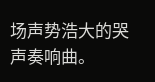场声势浩大的哭声奏响曲。